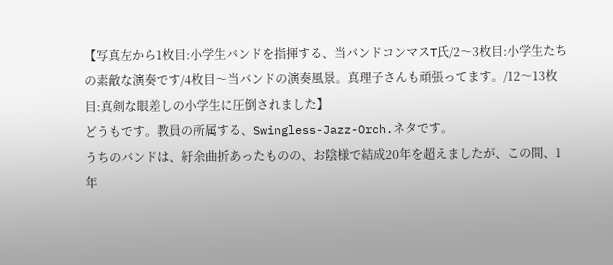【写真左から1枚目:小学生バンドを指揮する、当バンドコンマスT氏/2〜3枚目:小学生たちの素敵な演奏です/4枚目〜当バンドの演奏風景。真理子さんも頑張ってます。/12〜13枚目:真剣な眼差しの小学生に圧倒されました】
どうもです。教員の所属する、Swingless-Jazz-Orch.ネタです。
うちのバンドは、紆余曲折あったものの、お陰様で結成20年を超えましたが、この間、1
年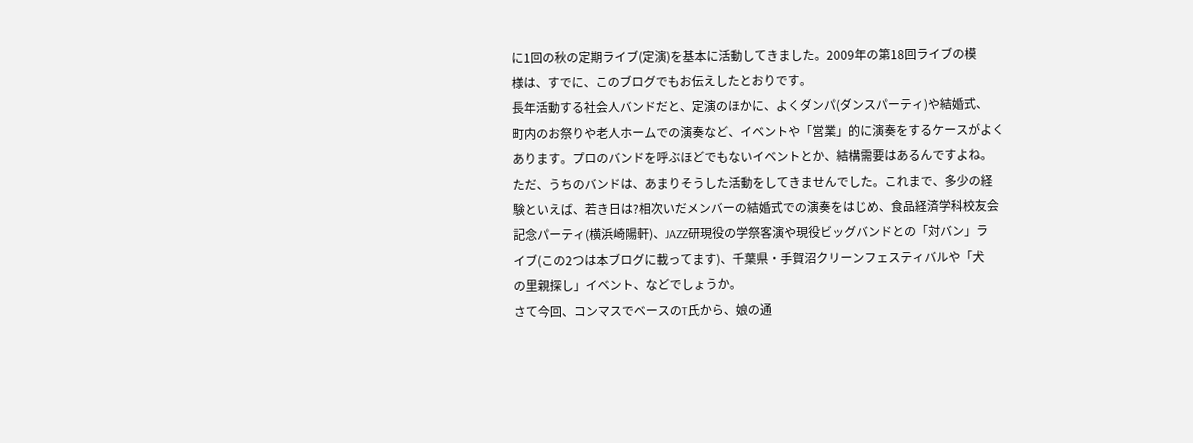に1回の秋の定期ライブ(定演)を基本に活動してきました。2009年の第18回ライブの模
様は、すでに、このブログでもお伝えしたとおりです。
長年活動する社会人バンドだと、定演のほかに、よくダンパ(ダンスパーティ)や結婚式、
町内のお祭りや老人ホームでの演奏など、イベントや「営業」的に演奏をするケースがよく
あります。プロのバンドを呼ぶほどでもないイベントとか、結構需要はあるんですよね。
ただ、うちのバンドは、あまりそうした活動をしてきませんでした。これまで、多少の経
験といえば、若き日は?相次いだメンバーの結婚式での演奏をはじめ、食品経済学科校友会
記念パーティ(横浜崎陽軒)、JAZZ研現役の学祭客演や現役ビッグバンドとの「対バン」ラ
イブ(この2つは本ブログに載ってます)、千葉県・手賀沼クリーンフェスティバルや「犬
の里親探し」イベント、などでしょうか。
さて今回、コンマスでベースのT氏から、娘の通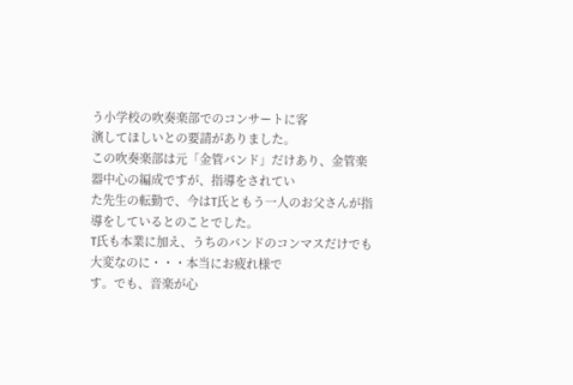う小学校の吹奏楽部でのコンサートに客
演してほしいとの要請がありました。
この吹奏楽部は元「金管バンド」だけあり、金管楽器中心の編成ですが、指導をされてい
た先生の転勤で、今はT氏ともう一人のお父さんが指導をしているとのことでした。
T氏も本業に加え、うちのバンドのコンマスだけでも大変なのに・・・本当にお疲れ様で
す。でも、音楽が心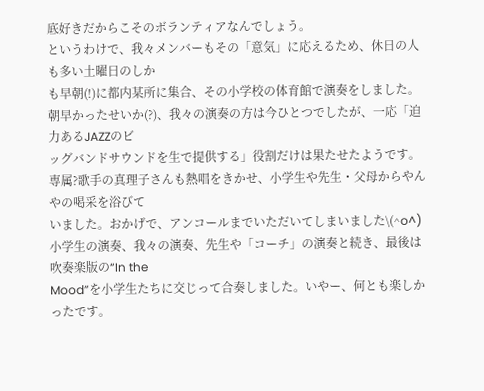底好きだからこそのボランティアなんでしょう。
というわけで、我々メンバーもその「意気」に応えるため、休日の人も多い土曜日のしか
も早朝(!)に都内某所に集合、その小学校の体育館で演奏をしました。
朝早かったせいか(?)、我々の演奏の方は今ひとつでしたが、一応「迫力あるJAZZのビ
ッグバンドサウンドを生で提供する」役割だけは果たせたようです。
専属?歌手の真理子さんも熱唱をきかせ、小学生や先生・父母からやんやの喝采を浴びて
いました。おかげで、アンコールまでいただいてしまいました\(^o^)
小学生の演奏、我々の演奏、先生や「コーチ」の演奏と続き、最後は吹奏楽版の“In the
Mood”を小学生たちに交じって合奏しました。いやー、何とも楽しかったです。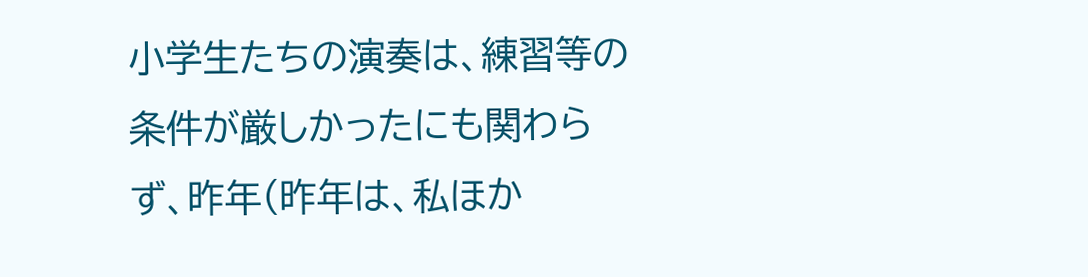小学生たちの演奏は、練習等の条件が厳しかったにも関わらず、昨年(昨年は、私ほか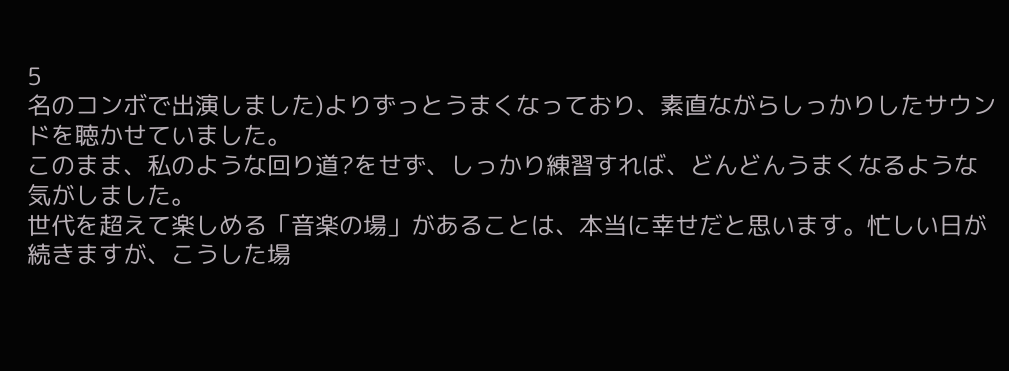5
名のコンボで出演しました)よりずっとうまくなっており、素直ながらしっかりしたサウン
ドを聴かせていました。
このまま、私のような回り道?をせず、しっかり練習すれば、どんどんうまくなるような
気がしました。
世代を超えて楽しめる「音楽の場」があることは、本当に幸せだと思います。忙しい日が
続きますが、こうした場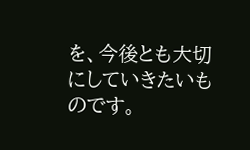を、今後とも大切にしていきたいものです。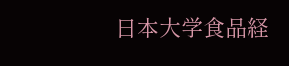日本大学食品経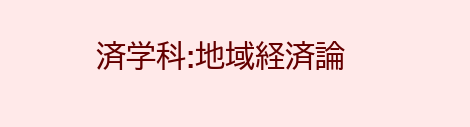済学科:地域経済論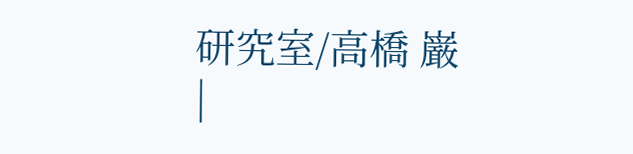研究室/高橋 巌
|